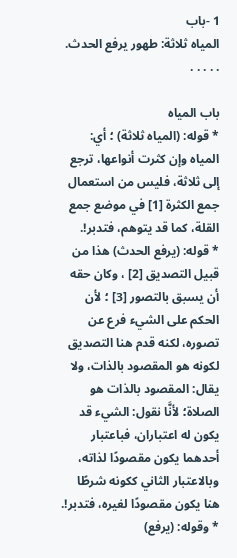1 -باب
المياه ثلاثة: طهور يرفع الحدث. . . . . .

باب المياه
* قوله: (المياه ثلاثة) ؛ أي: المياه وإن كثرت أنواعها، ترجع إلى ثلاثة، فليس من استعمال جمع الكثرة [1] في موضع جمع القلة، كما قد يتوهم، فتدبر!.
* قوله: (يرفع الحدث) هذا من قبيل التصديق [2] ، وكان حقه أن يسبق بالتصور [3] ؛ لأن الحكم على الشيء فرع عن تصوره، لكنه قدم هنا التصديق لكونه هو المقصود بالذات، ولا يقال: المقصود بالذات هو الصلاة؛ لأنَّا نقول: الشيء قد يكون له اعتباران، فباعتبار أحدهما يكون مقصودًا لذاته، وبالاعتبار الثاني ككونه شرطًا هنا يكون مقصودًا لغيره، فتدبر!.
* وقوله: (يرفع)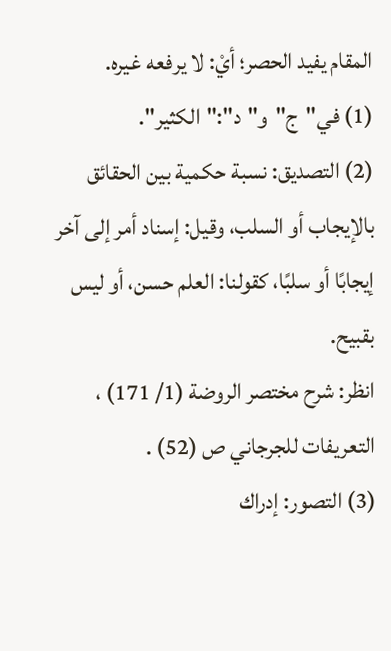المقام يفيد الحصر؛ أيْ: لا يرفعه غيره.
(1) في"ج"و"د":"الكثير".
(2) التصديق: نسبة حكمية بين الحقائق بالإيجاب أو السلب، وقيل: إسناد أمر إلى آخر إيجابًا أو سلبًا، كقولنا: العلم حسن، أو ليس بقبيح.
انظر: شرح مختصر الروضة (1/ 171) ، التعريفات للجرجاني ص (52) .
(3) التصور: إدراك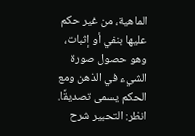الماهية، من غير حكم عليها بنفي أو إثبات، وهو حصول صورة الشيء في الذهن ومع الحكم يسمى تصديقًا.
انظر: التحبير شرح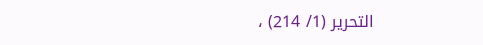التحرير (1/ 214) ،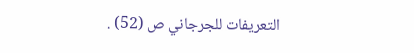التعريفات للجرجاني ص (52) .